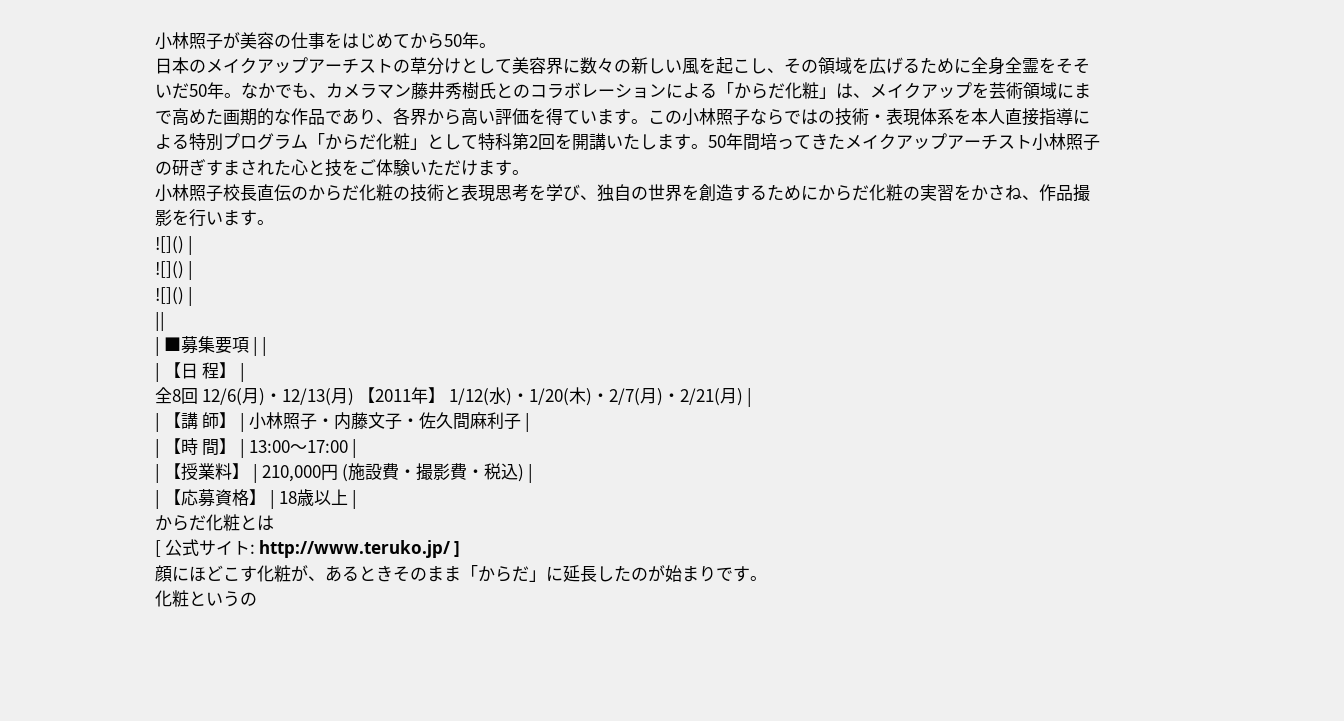小林照子が美容の仕事をはじめてから50年。
日本のメイクアップアーチストの草分けとして美容界に数々の新しい風を起こし、その領域を広げるために全身全霊をそそいだ50年。なかでも、カメラマン藤井秀樹氏とのコラボレーションによる「からだ化粧」は、メイクアップを芸術領域にまで高めた画期的な作品であり、各界から高い評価を得ています。この小林照子ならではの技術・表現体系を本人直接指導による特別プログラム「からだ化粧」として特科第2回を開講いたします。50年間培ってきたメイクアップアーチスト小林照子の研ぎすまされた心と技をご体験いただけます。
小林照子校長直伝のからだ化粧の技術と表現思考を学び、独自の世界を創造するためにからだ化粧の実習をかさね、作品撮影を行います。
![]() |
![]() |
![]() |
||
| ■募集要項 | |
| 【日 程】 |
全8回 12/6(月)・12/13(月) 【2011年】 1/12(水)・1/20(木)・2/7(月)・2/21(月) |
| 【講 師】 | 小林照子・内藤文子・佐久間麻利子 |
| 【時 間】 | 13:00〜17:00 |
| 【授業料】 | 210,000円 (施設費・撮影費・税込) |
| 【応募資格】 | 18歳以上 |
からだ化粧とは
[ 公式サイト: http://www.teruko.jp/ ]
顔にほどこす化粧が、あるときそのまま「からだ」に延長したのが始まりです。
化粧というの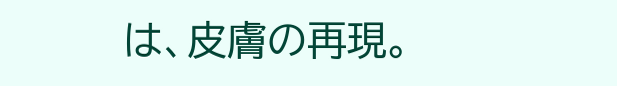は、皮膚の再現。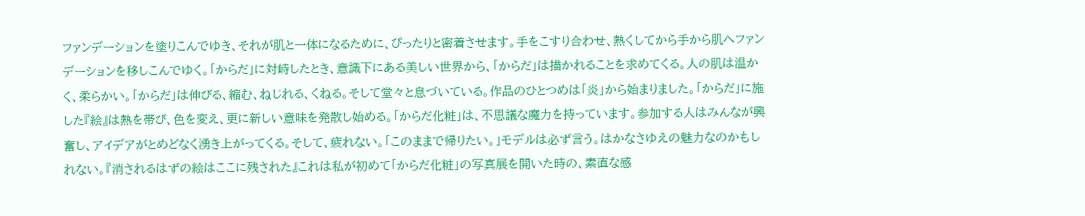ファンデーションを塗りこんでゆき、それが肌と一体になるために、ぴったりと密着させます。手をこすり合わせ、熱くしてから手から肌へファンデーションを移しこんでゆく。「からだ」に対峙したとき、意識下にある美しい世界から、「からだ」は描かれることを求めてくる。人の肌は温かく、柔らかい。「からだ」は伸びる、縮む、ねじれる、くねる。そして堂々と息づいている。作品のひとつめは「炎」から始まりました。「からだ」に施した『絵』は熱を帯び、色を変え、更に新しい意味を発散し始める。「からだ化粧」は、不思議な魔力を持っています。参加する人はみんなが興奮し、アイデアがとめどなく湧き上がってくる。そして、疲れない。「このままで帰りたい。」モデルは必ず言う。はかなさゆえの魅力なのかもしれない。『消されるはずの絵はここに残された』これは私が初めて「からだ化粧」の写真展を開いた時の、素直な感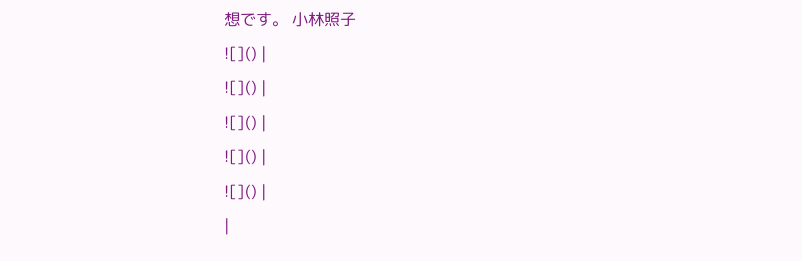想です。 小林照子
![]() |
![]() |
![]() |
![]() |
![]() |
|